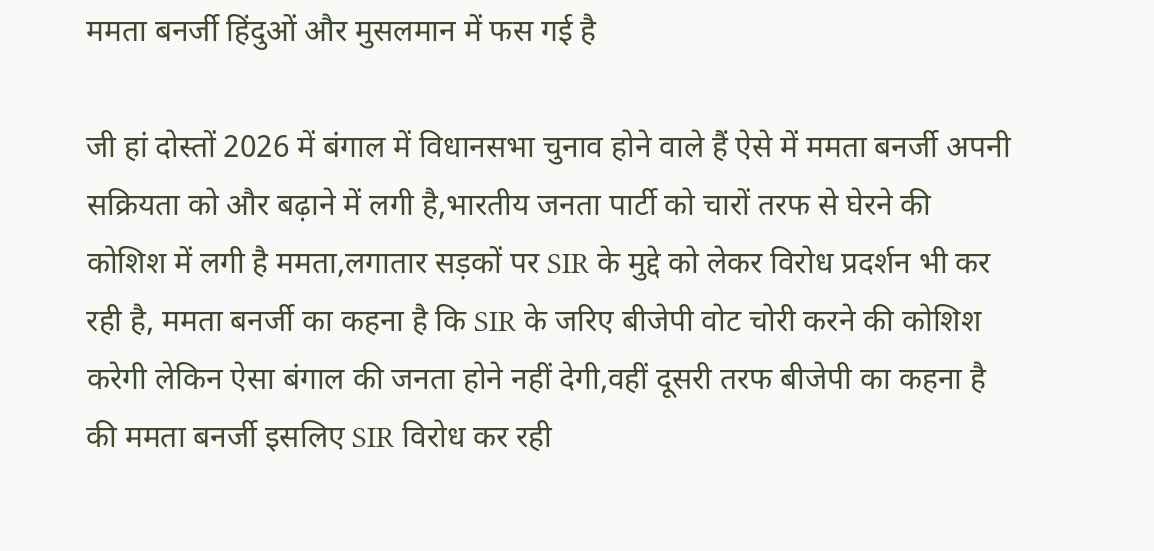ममता बनर्जी हिंदुओं और मुसलमान में फस गई है

जी हां दोस्तों 2026 में बंगाल में विधानसभा चुनाव होने वाले हैं ऐसे में ममता बनर्जी अपनी सक्रियता को और बढ़ाने में लगी है,भारतीय जनता पार्टी को चारों तरफ से घेरने की कोशिश में लगी है ममता,लगातार सड़कों पर SIR के मुद्दे को लेकर विरोध प्रदर्शन भी कर रही है, ममता बनर्जी का कहना है कि SIR के जरिए बीजेपी वोट चोरी करने की कोशिश करेगी लेकिन ऐसा बंगाल की जनता होने नहीं देगी,वहीं दूसरी तरफ बीजेपी का कहना है की ममता बनर्जी इसलिए SIR विरोध कर रही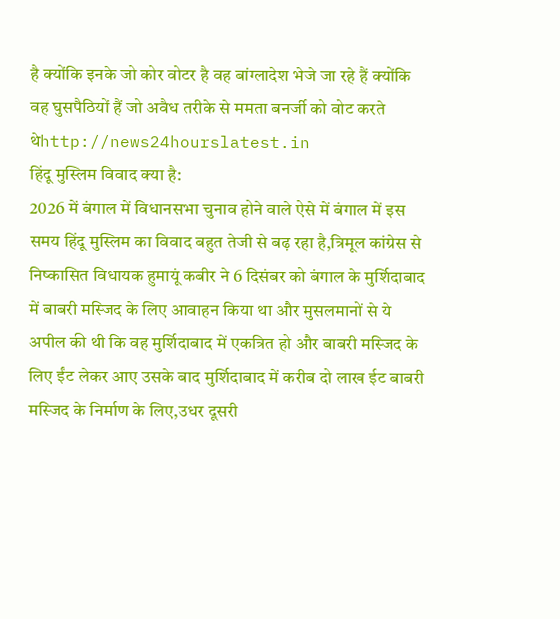है क्योंकि इनके जो कोर वोटर है वह बांग्लादेश भेजे जा रहे हैं क्योंकि वह घुसपैठियों हैं जो अवैध तरीके से ममता बनर्जी को वोट करते थेhttp://news24hourslatest.in
हिंदू मुस्लिम विवाद क्या है:
2026 में बंगाल में विधानसभा चुनाव होने वाले ऐसे में बंगाल में इस समय हिंदू मुस्लिम का विवाद बहुत तेजी से बढ़ रहा है,त्रिमूल कांग्रेस से निष्कासित विधायक हुमायूं कबीर ने 6 दिसंबर को बंगाल के मुर्शिदाबाद में बाबरी मस्जिद के लिए आवाहन किया था और मुसलमानों से ये अपील की थी कि वह मुर्शिदाबाद में एकत्रित हो और बाबरी मस्जिद के लिए ईंट लेकर आए उसके बाद मुर्शिदाबाद में करीब दो लाख ईट बाबरी मस्जिद के निर्माण के लिए,उधर दूसरी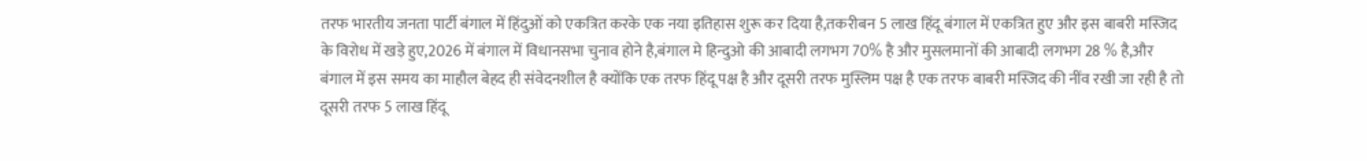तरफ भारतीय जनता पार्टी बंगाल में हिंदुओं को एकत्रित करके एक नया इतिहास शुरू कर दिया है,तकरीबन 5 लाख हिंदू बंगाल में एकत्रित हुए और इस बाबरी मस्जिद के विरोध में खड़े हुए,2026 में बंगाल में विधानसभा चुनाव होने है,बंगाल मे हिन्दुओ की आबादी लगभग 70% है और मुसलमानों की आबादी लगभग 28 % है,और बंगाल में इस समय का माहौल बेहद ही संवेदनशील है क्योंकि एक तरफ हिंदू पक्ष है और दूसरी तरफ मुस्लिम पक्ष है एक तरफ बाबरी मस्जिद की नींव रखी जा रही है तो दूसरी तरफ 5 लाख हिंदू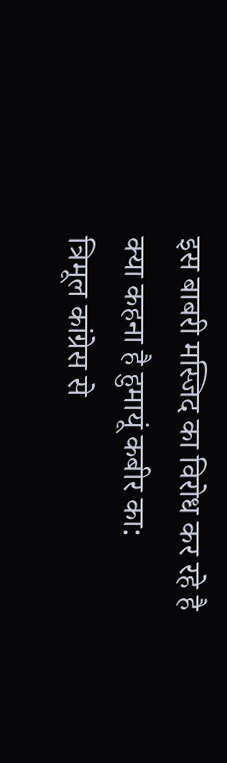इस बाबरी मस्जिद का विरोध कर रहे है
क्या कहना है हुमायूं कबीर का:
त्रिमूल कांग्रेस से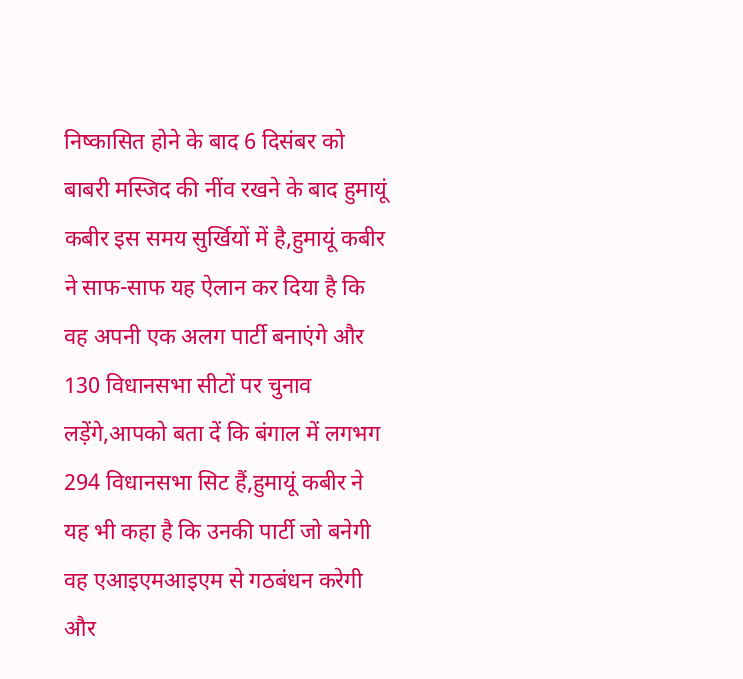निष्कासित होने के बाद 6 दिसंबर को बाबरी मस्जिद की नींव रखने के बाद हुमायूं कबीर इस समय सुर्खियों में है,हुमायूं कबीर ने साफ-साफ यह ऐलान कर दिया है कि वह अपनी एक अलग पार्टी बनाएंगे और 130 विधानसभा सीटों पर चुनाव लड़ेंगे,आपको बता दें कि बंगाल में लगभग 294 विधानसभा सिट हैं,हुमायूं कबीर ने यह भी कहा है कि उनकी पार्टी जो बनेगी वह एआइएमआइएम से गठबंधन करेगी और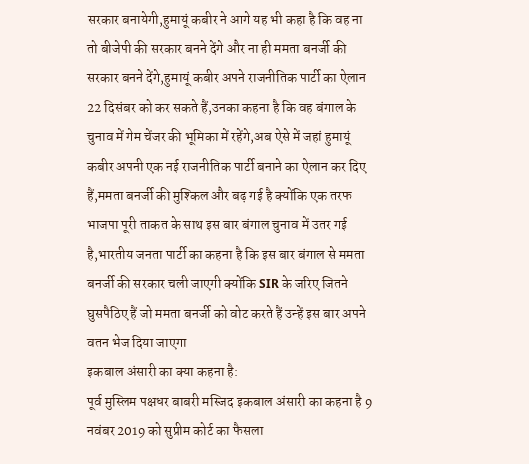सरकार बनायेगी,हुमायूं कबीर ने आगे यह भी कहा है कि वह ना तो बीजेपी की सरकार बनने देंगे और ना ही ममता बनर्जी की सरकार बनने देंगे,हुमायूं कबीर अपने राजनीतिक पार्टी का ऐलान 22 दिसंबर को कर सकते हैं,उनका कहना है कि वह बंगाल के चुनाव में गेम चेंजर की भूमिका में रहेंगे,अब ऐसे में जहां हुमायूं कबीर अपनी एक नई राजनीतिक पार्टी बनाने का ऐलान कर दिए हैं,ममता बनर्जी की मुश्किल और बढ़ गई है क्योंकि एक तरफ भाजपा पूरी ताकत के साथ इस बार बंगाल चुनाव में उतर गई है,भारतीय जनता पार्टी का कहना है कि इस बार बंगाल से ममता बनर्जी की सरकार चली जाएगी क्योंकि SIR के जरिए जितने घुसपैठिए हैं जो ममता बनर्जी को वोट करते हैं उन्हें इस बार अपने वतन भेज दिया जाएगा
इकबाल अंसारी का क्या कहना है:
पूर्व मुस्लिम पक्षधर बाबरी मस्जिद इकबाल अंसारी का कहना है 9 नवंबर 2019 को सुप्रीम कोर्ट का फैसला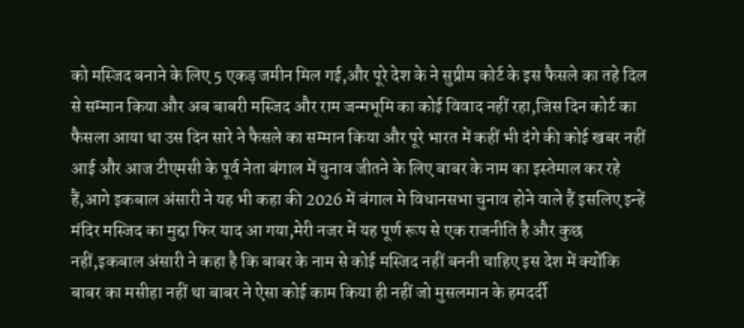को मस्जिद बनाने के लिए 5 एकड़ जमीन मिल गई,और पूरे देश के ने सुप्रीम कोर्ट के इस फैसले का तहे दिल से सम्मान किया और अब बाबरी मस्जिद और राम जन्मभूमि का कोई विवाद नहीं रहा,जिस दिन कोर्ट का फैसला आया था उस दिन सारे ने फैसले का सम्मान किया और पूरे भारत में कहीं भी दंगे की कोई खबर नहीं आई और आज टीएमसी के पूर्व नेता बंगाल में चुनाव जीतने के लिए बाबर के नाम का इस्तेमाल कर रहे हैं,आगे इकबाल अंसारी ने यह भी कहा की 2026 में बंगाल मे विधानसभा चुनाव होने वाले हैं इसलिए इन्हें मंदिर मस्जिद का मुद्दा फिर याद आ गया,मेरी नजर में यह पूर्ण रूप से एक राजनीति है और कुछ नहीं,इकबाल अंसारी ने कहा है कि बाबर के नाम से कोई मस्जिद नहीं बननी चाहिए इस देश में क्योंकि बाबर का मसीहा नहीं था बाबर ने ऐसा कोई काम किया ही नहीं जो मुसलमान के हमदर्दी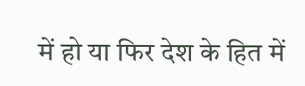में हो या फिर देश के हित में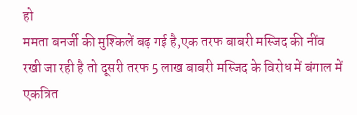हो
ममता बनर्जी की मुश्किलें बढ़ गई है,एक तरफ बाबरी मस्जिद की नींव रखी जा रही है तो दूसरी तरफ 5 लाख बाबरी मस्जिद के विरोध में बंगाल में एकत्रित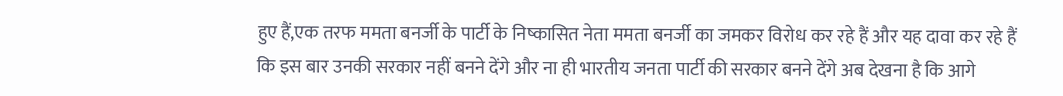हुए हैं,एक तरफ ममता बनर्जी के पार्टी के निष्कासित नेता ममता बनर्जी का जमकर विरोध कर रहे हैं और यह दावा कर रहे हैं कि इस बार उनकी सरकार नहीं बनने देंगे और ना ही भारतीय जनता पार्टी की सरकार बनने देंगे अब देखना है कि आगे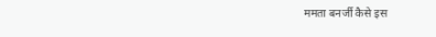ममता बनर्जी कैसे इस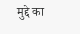मुद्दे का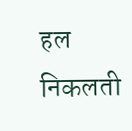हल निकलती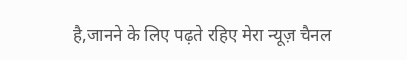है,जानने के लिए पढ़ते रहिए मेरा न्यूज़ चैनल